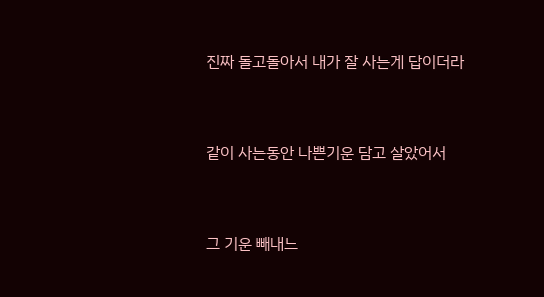진짜 돌고돌아서 내가 잘 사는게 답이더라


같이 사는동안 나쁜기운 담고 살았어서


그 기운 빼내느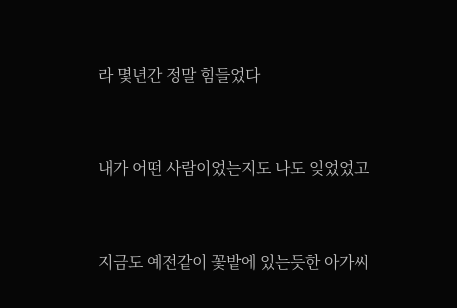라 몇년간 정말 힘들었다


내가 어떤 사람이었는지도 나도 잊었었고


지금도 예전같이 꽃밭에 있는듯한 아가씨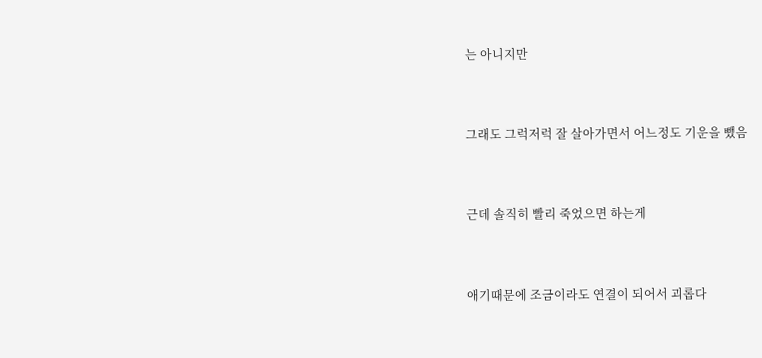는 아니지만


그래도 그럭저럭 잘 살아가면서 어느정도 기운을 뺐음


근데 솔직히 빨리 죽었으면 하는게


애기때문에 조금이라도 연결이 되어서 괴롭다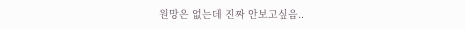원망은 없는데 진짜 안보고싶음..